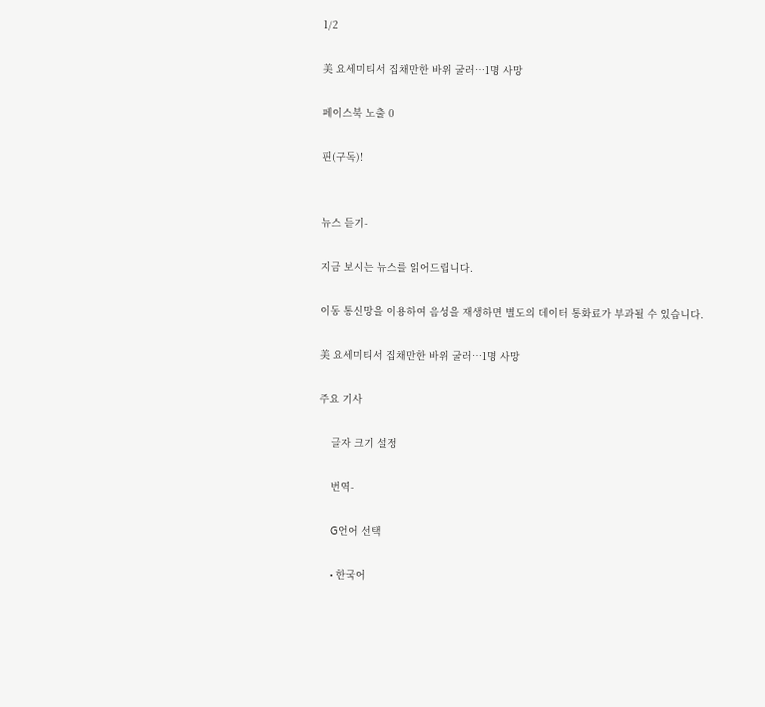1/2

美 요세미티서 집채만한 바위 굴러…1명 사망

페이스북 노출 0

핀(구독)!


뉴스 듣기-

지금 보시는 뉴스를 읽어드립니다.

이동 통신망을 이용하여 음성을 재생하면 별도의 데이터 통화료가 부과될 수 있습니다.

美 요세미티서 집채만한 바위 굴러…1명 사망

주요 기사

    글자 크기 설정

    번역-

    G언어 선택

    • 한국어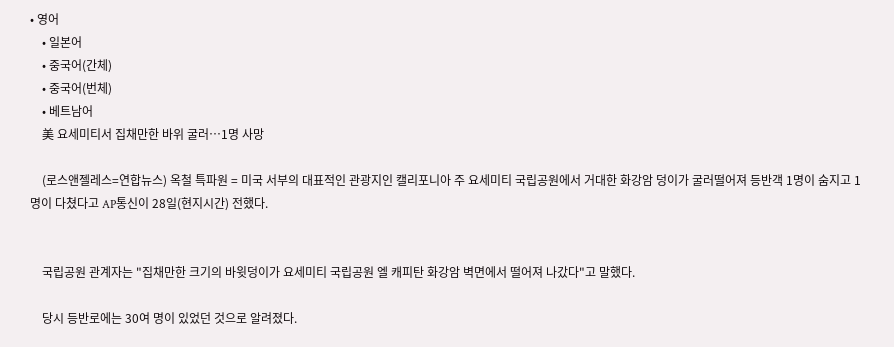• 영어
    • 일본어
    • 중국어(간체)
    • 중국어(번체)
    • 베트남어
    美 요세미티서 집채만한 바위 굴러…1명 사망

    (로스앤젤레스=연합뉴스) 옥철 특파원 = 미국 서부의 대표적인 관광지인 캘리포니아 주 요세미티 국립공원에서 거대한 화강암 덩이가 굴러떨어져 등반객 1명이 숨지고 1명이 다쳤다고 AP통신이 28일(현지시간) 전했다.


    국립공원 관계자는 "집채만한 크기의 바윗덩이가 요세미티 국립공원 엘 캐피탄 화강암 벽면에서 떨어져 나갔다"고 말했다.

    당시 등반로에는 30여 명이 있었던 것으로 알려졌다.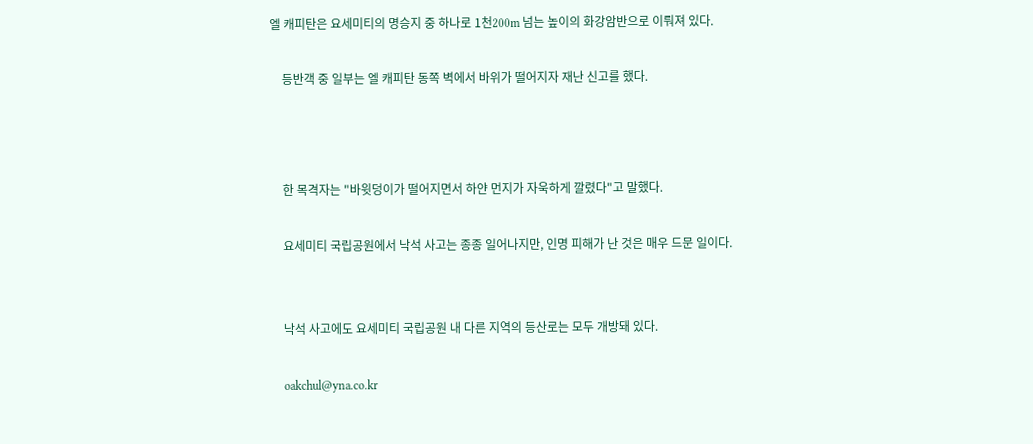엘 캐피탄은 요세미티의 명승지 중 하나로 1천200m 넘는 높이의 화강암반으로 이뤄져 있다.

    등반객 중 일부는 엘 캐피탄 동쪽 벽에서 바위가 떨어지자 재난 신고를 했다.



    한 목격자는 "바윗덩이가 떨어지면서 하얀 먼지가 자욱하게 깔렸다"고 말했다.

    요세미티 국립공원에서 낙석 사고는 종종 일어나지만, 인명 피해가 난 것은 매우 드문 일이다.


    낙석 사고에도 요세미티 국립공원 내 다른 지역의 등산로는 모두 개방돼 있다.

    oakchul@yna.co.kr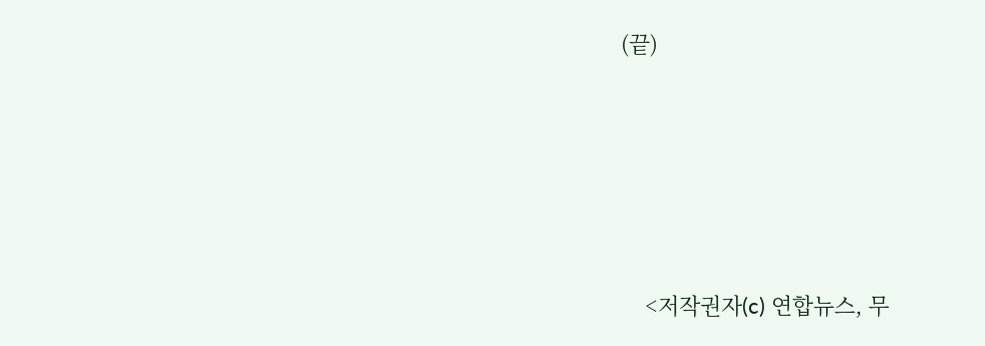(끝)





    <저작권자(c) 연합뉴스, 무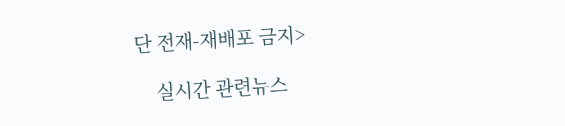단 전재-재배포 금지>

    실시간 관련뉴스